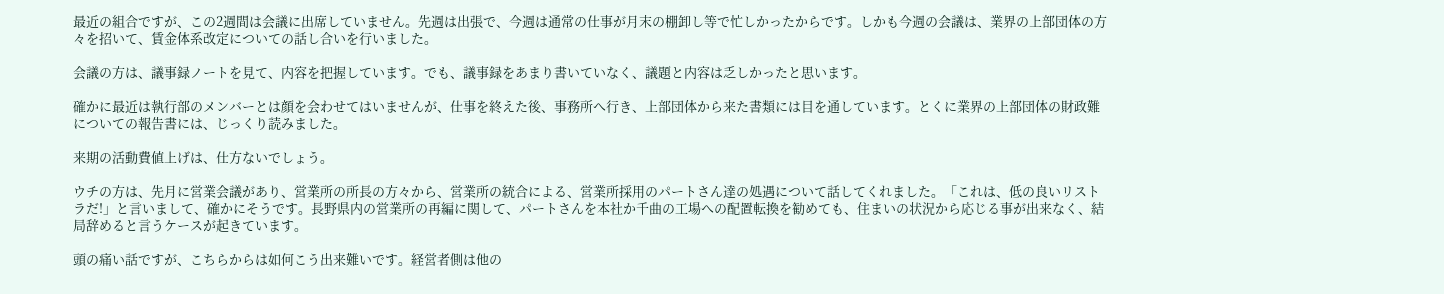最近の組合ですが、この2週間は会議に出席していません。先週は出張で、今週は通常の仕事が月末の棚卸し等で忙しかったからです。しかも今週の会議は、業界の上部団体の方々を招いて、賃金体系改定についての話し合いを行いました。

会議の方は、議事録ノートを見て、内容を把握しています。でも、議事録をあまり書いていなく、議題と内容は乏しかったと思います。

確かに最近は執行部のメンバーとは顔を会わせてはいませんが、仕事を終えた後、事務所へ行き、上部団体から来た書類には目を通しています。とくに業界の上部団体の財政難についての報告書には、じっくり読みました。

来期の活動費値上げは、仕方ないでしょう。

ウチの方は、先月に営業会議があり、営業所の所長の方々から、営業所の統合による、営業所採用のパートさん達の処遇について話してくれました。「これは、低の良いリストラだ!」と言いまして、確かにそうです。長野県内の営業所の再編に関して、パートさんを本社か千曲の工場への配置転換を勧めても、住まいの状況から応じる事が出来なく、結局辞めると言うケースが起きています。

頭の痛い話ですが、こちらからは如何こう出来難いです。経営者側は他の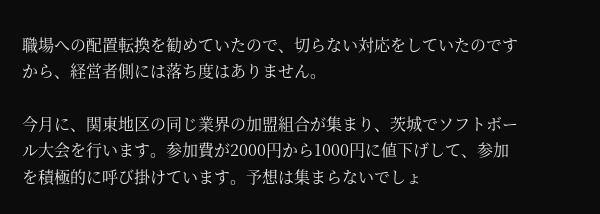職場への配置転換を勧めていたので、切らない対応をしていたのですから、経営者側には落ち度はありません。

今月に、関東地区の同じ業界の加盟組合が集まり、茨城でソフトボール大会を行います。参加費が2000円から1000円に値下げして、参加を積極的に呼び掛けています。予想は集まらないでしょ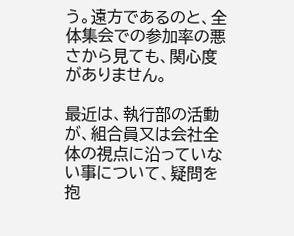う。遠方であるのと、全体集会での参加率の悪さから見ても、関心度がありません。

最近は、執行部の活動が、組合員又は会社全体の視点に沿っていない事について、疑問を抱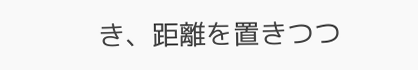き、距離を置きつつ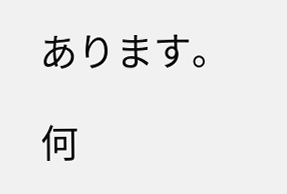あります。

何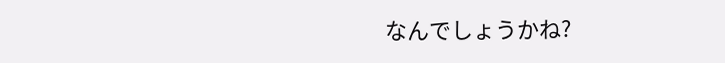なんでしょうかね?